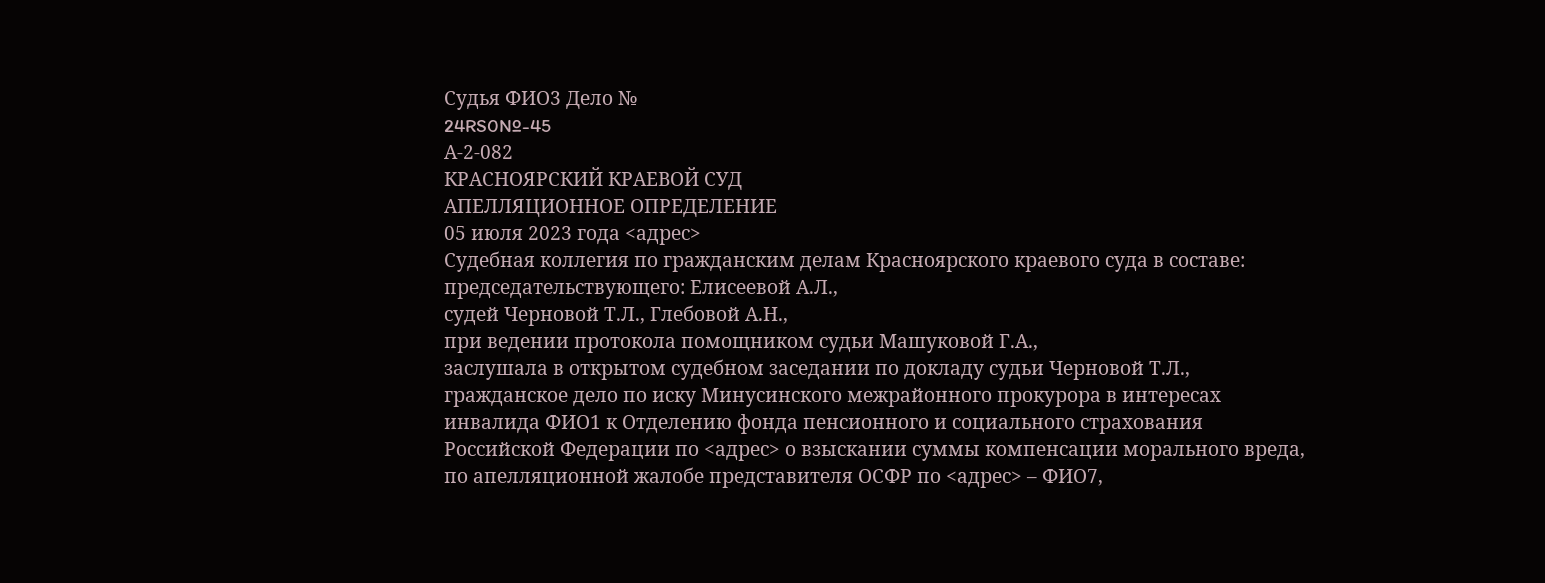Судья ФИО3 Дело №
24RS0№-45
А-2-082
КРАСНОЯРСКИЙ КРАЕВОЙ СУД
АПЕЛЛЯЦИОННОЕ ОПРЕДЕЛЕНИЕ
05 июля 2023 года <адрес>
Судебная коллегия по гражданским делам Красноярского краевого суда в составе:
председательствующего: Елисеевой А.Л.,
судей Черновой Т.Л., Глебовой А.Н.,
при ведении протокола помощником судьи Машуковой Г.А.,
заслушала в открытом судебном заседании по докладу судьи Черновой Т.Л., гражданское дело по иску Минусинского межрайонного прокурора в интересах инвалида ФИО1 к Отделению фонда пенсионного и социального страхования Российской Федерации по <адрес> о взыскании суммы компенсации морального вреда,
по апелляционной жалобе представителя ОСФР по <адрес> – ФИО7,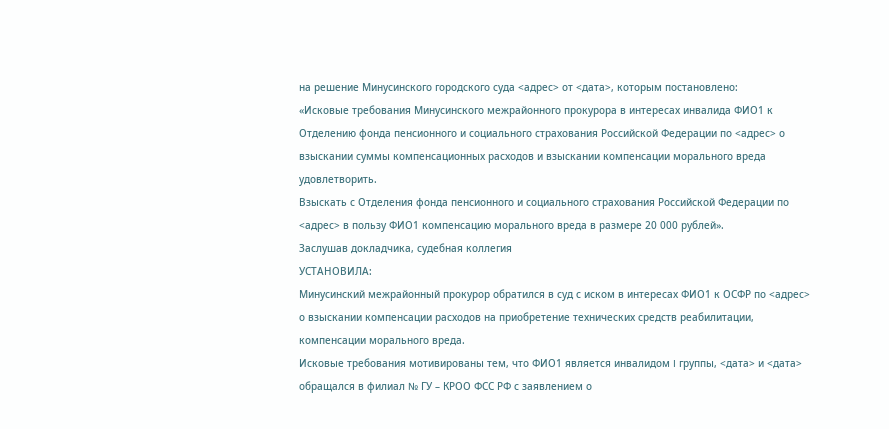на решение Минусинского городского суда <адрес> от <дата>, которым постановлено:
«Исковые требования Минусинского межрайонного прокурора в интересах инвалида ФИО1 к Отделению фонда пенсионного и социального страхования Российской Федерации по <адрес> о взыскании суммы компенсационных расходов и взыскании компенсации морального вреда удовлетворить.
Взыскать с Отделения фонда пенсионного и социального страхования Российской Федерации по <адрес> в пользу ФИО1 компенсацию морального вреда в размере 20 000 рублей».
Заслушав докладчика, судебная коллегия
УСТАНОВИЛА:
Минусинский межрайонный прокурор обратился в суд с иском в интересах ФИО1 к ОСФР по <адрес> о взыскании компенсации расходов на приобретение технических средств реабилитации, компенсации морального вреда.
Исковые требования мотивированы тем, что ФИО1 является инвалидом I группы, <дата> и <дата> обращался в филиал № ГУ – КРОО ФСС РФ с заявлением о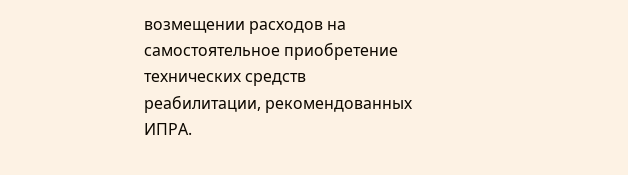возмещении расходов на самостоятельное приобретение технических средств реабилитации, рекомендованных ИПРА.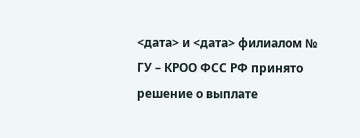<дата> и <дата> филиалом № ГУ – КРОО ФСС РФ принято решение о выплате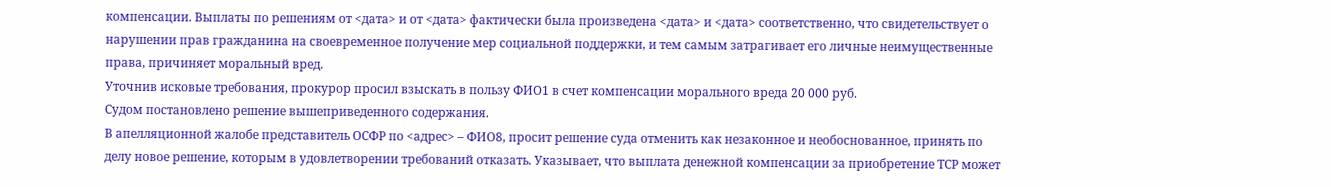компенсации. Выплаты по решениям от <дата> и от <дата> фактически была произведена <дата> и <дата> соответственно, что свидетельствует о нарушении прав гражданина на своевременное получение мер социальной поддержки, и тем самым затрагивает его личные неимущественные права, причиняет моральный вред.
Уточнив исковые требования, прокурор просил взыскать в пользу ФИО1 в счет компенсации морального вреда 20 000 руб.
Судом постановлено решение вышеприведенного содержания.
В апелляционной жалобе представитель ОСФР по <адрес> – ФИО8, просит решение суда отменить как незаконное и необоснованное, принять по делу новое решение, которым в удовлетворении требований отказать. Указывает, что выплата денежной компенсации за приобретение ТСР может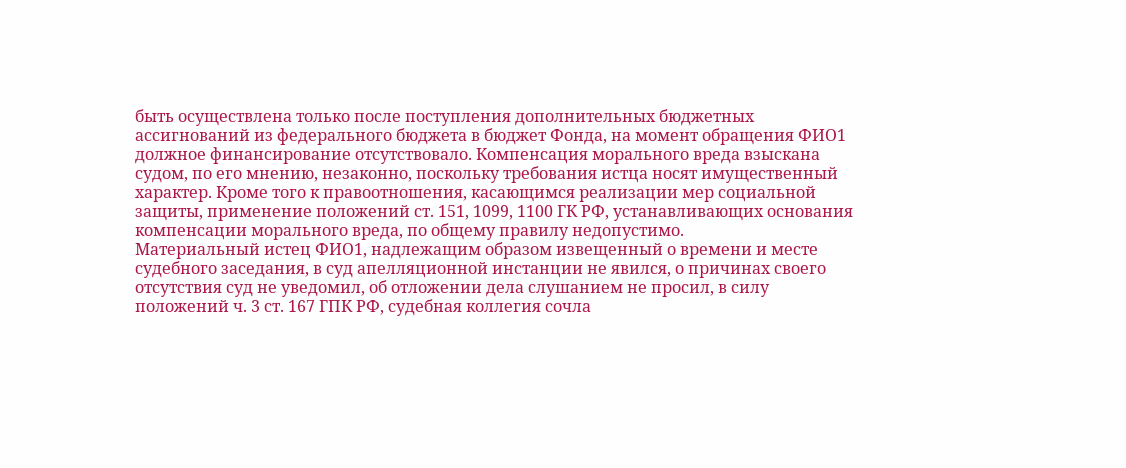быть осуществлена только после поступления дополнительных бюджетных ассигнований из федерального бюджета в бюджет Фонда, на момент обращения ФИО1 должное финансирование отсутствовало. Компенсация морального вреда взыскана судом, по его мнению, незаконно, поскольку требования истца носят имущественный характер. Кроме того к правоотношения, касающимся реализации мер социальной защиты, применение положений ст. 151, 1099, 1100 ГК РФ, устанавливающих основания компенсации морального вреда, по общему правилу недопустимо.
Материальный истец ФИО1, надлежащим образом извещенный о времени и месте судебного заседания, в суд апелляционной инстанции не явился, о причинах своего отсутствия суд не уведомил, об отложении дела слушанием не просил, в силу положений ч. 3 ст. 167 ГПК РФ, судебная коллегия сочла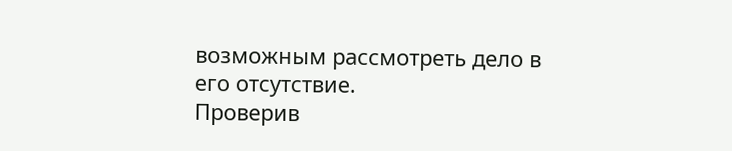возможным рассмотреть дело в его отсутствие.
Проверив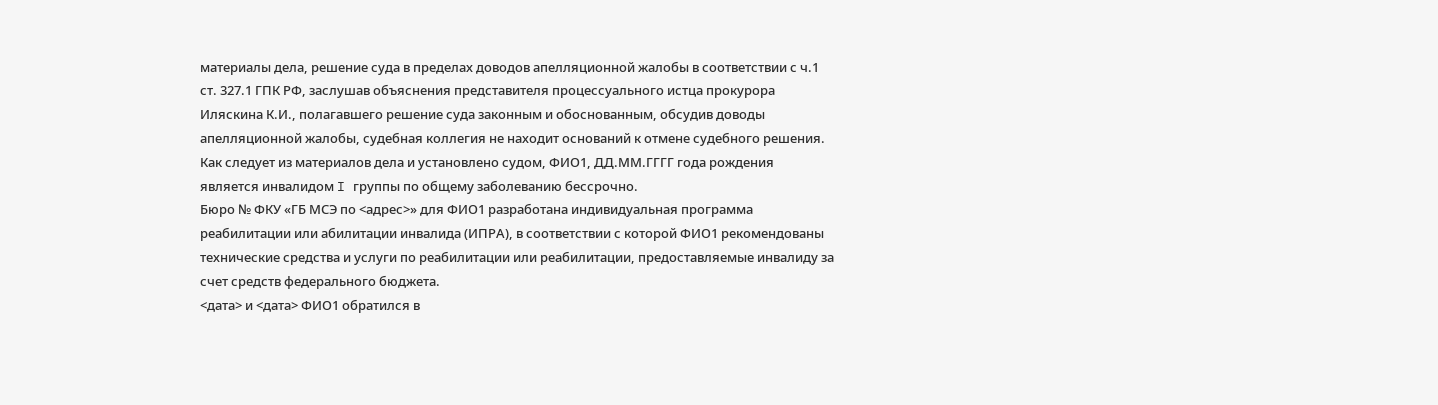материалы дела, решение суда в пределах доводов апелляционной жалобы в соответствии с ч.1 ст. 327.1 ГПК РФ, заслушав объяснения представителя процессуального истца прокурора Иляскина К.И., полагавшего решение суда законным и обоснованным, обсудив доводы апелляционной жалобы, судебная коллегия не находит оснований к отмене судебного решения.
Как следует из материалов дела и установлено судом, ФИО1, ДД.ММ.ГГГГ года рождения является инвалидом I группы по общему заболеванию бессрочно.
Бюро № ФКУ «ГБ МСЭ по <адрес>» для ФИО1 разработана индивидуальная программа реабилитации или абилитации инвалида (ИПРА), в соответствии с которой ФИО1 рекомендованы технические средства и услуги по реабилитации или реабилитации, предоставляемые инвалиду за счет средств федерального бюджета.
<дата> и <дата> ФИО1 обратился в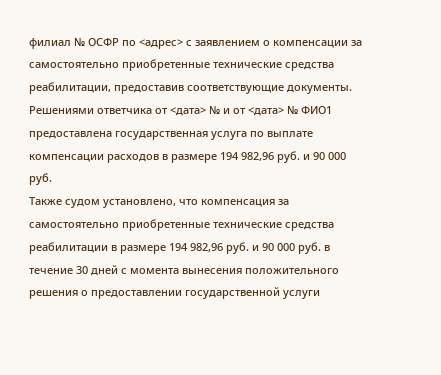филиал № ОСФР по <адрес> с заявлением о компенсации за самостоятельно приобретенные технические средства реабилитации, предоставив соответствующие документы.
Решениями ответчика от <дата> № и от <дата> № ФИО1 предоставлена государственная услуга по выплате компенсации расходов в размере 194 982,96 руб. и 90 000 руб.
Также судом установлено, что компенсация за самостоятельно приобретенные технические средства реабилитации в размере 194 982,96 руб. и 90 000 руб. в течение 30 дней с момента вынесения положительного решения о предоставлении государственной услуги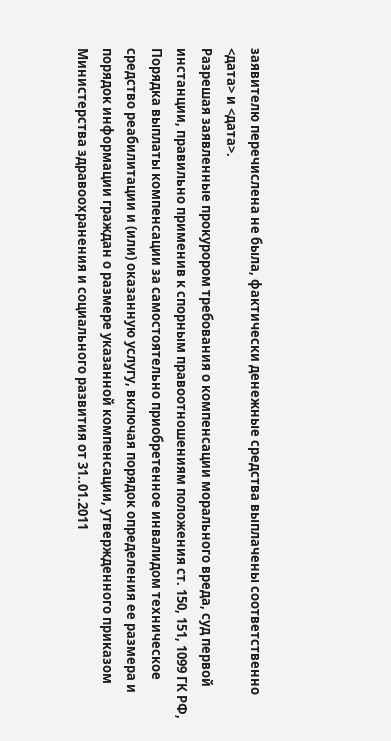заявителю перечислена не была, фактически денежные средства выплачены соответственно <дата> и <дата>.
Разрешая заявленные прокурором требования о компенсации морального вреда, суд первой инстанции, правильно применив к спорным правоотношениям положения ст. 150, 151, 1099 ГК РФ, Порядка выплаты компенсации за самостоятельно приобретенное инвалидом техническое средство реабилитации и (или) оказанную услугу, включая порядок определения ее размера и порядок информации граждан о размере указанной компенсации, утвержденного приказом Министерства здравоохранения и социального развития от 31..01.2011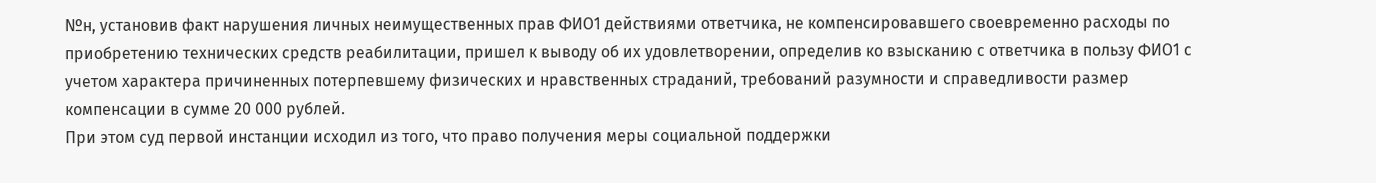№н, установив факт нарушения личных неимущественных прав ФИО1 действиями ответчика, не компенсировавшего своевременно расходы по приобретению технических средств реабилитации, пришел к выводу об их удовлетворении, определив ко взысканию с ответчика в пользу ФИО1 с учетом характера причиненных потерпевшему физических и нравственных страданий, требований разумности и справедливости размер компенсации в сумме 20 000 рублей.
При этом суд первой инстанции исходил из того, что право получения меры социальной поддержки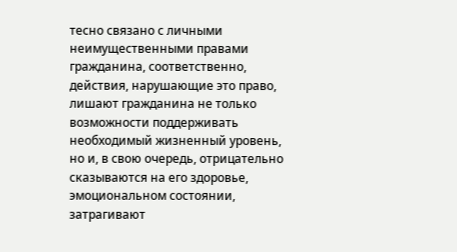тесно связано с личными неимущественными правами гражданина, соответственно, действия, нарушающие это право, лишают гражданина не только возможности поддерживать необходимый жизненный уровень, но и, в свою очередь, отрицательно сказываются на его здоровье, эмоциональном состоянии, затрагивают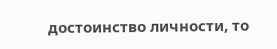достоинство личности, то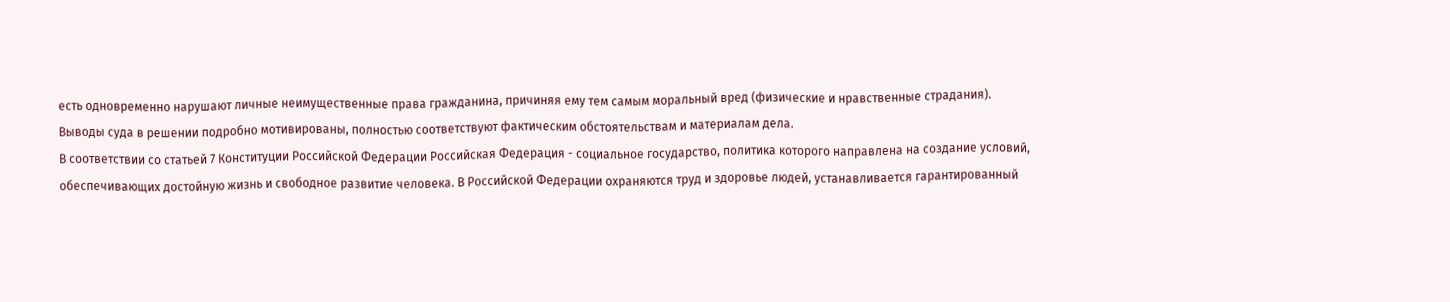есть одновременно нарушают личные неимущественные права гражданина, причиняя ему тем самым моральный вред (физические и нравственные страдания).
Выводы суда в решении подробно мотивированы, полностью соответствуют фактическим обстоятельствам и материалам дела.
В соответствии со статьей 7 Конституции Российской Федерации Российская Федерация - социальное государство, политика которого направлена на создание условий, обеспечивающих достойную жизнь и свободное развитие человека. В Российской Федерации охраняются труд и здоровье людей, устанавливается гарантированный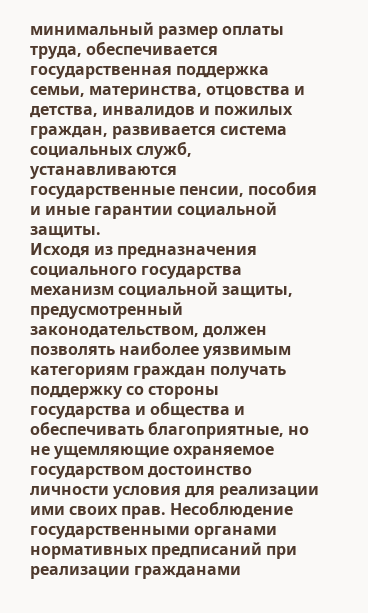минимальный размер оплаты труда, обеспечивается государственная поддержка семьи, материнства, отцовства и детства, инвалидов и пожилых граждан, развивается система социальных служб, устанавливаются государственные пенсии, пособия и иные гарантии социальной защиты.
Исходя из предназначения социального государства механизм социальной защиты, предусмотренный законодательством, должен позволять наиболее уязвимым категориям граждан получать поддержку со стороны государства и общества и обеспечивать благоприятные, но не ущемляющие охраняемое государством достоинство личности условия для реализации ими своих прав. Несоблюдение государственными органами нормативных предписаний при реализации гражданами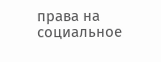права на социальное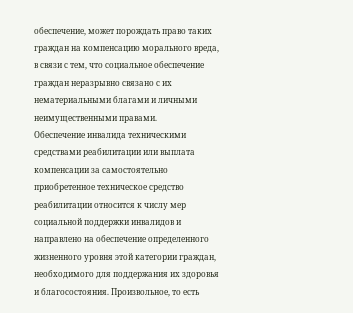обеспечение, может порождать право таких граждан на компенсацию морального вреда, в связи с тем, что социальное обеспечение граждан неразрывно связано с их нематериальными благами и личными неимущественными правами.
Обеспечение инвалида техническими средствами реабилитации или выплата компенсации за самостоятельно приобретенное техническое средство реабилитации относится к числу мер социальной поддержки инвалидов и направлено на обеспечение определенного жизненного уровня этой категории граждан, необходимого для поддержания их здоровья и благосостояния. Произвольное, то есть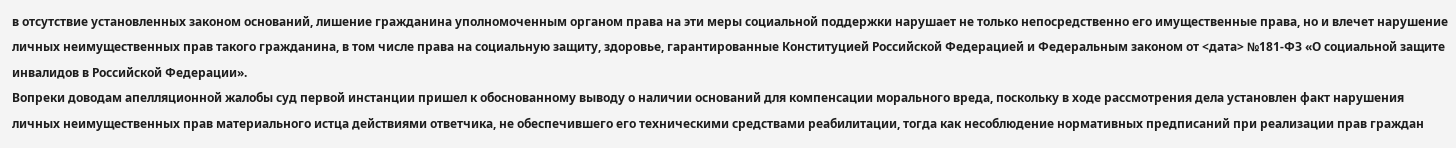в отсутствие установленных законом оснований, лишение гражданина уполномоченным органом права на эти меры социальной поддержки нарушает не только непосредственно его имущественные права, но и влечет нарушение личных неимущественных прав такого гражданина, в том числе права на социальную защиту, здоровье, гарантированные Конституцией Российской Федерацией и Федеральным законом от <дата> №181-ФЗ «О социальной защите инвалидов в Российской Федерации».
Вопреки доводам апелляционной жалобы суд первой инстанции пришел к обоснованному выводу о наличии оснований для компенсации морального вреда, поскольку в ходе рассмотрения дела установлен факт нарушения личных неимущественных прав материального истца действиями ответчика, не обеспечившего его техническими средствами реабилитации, тогда как несоблюдение нормативных предписаний при реализации прав граждан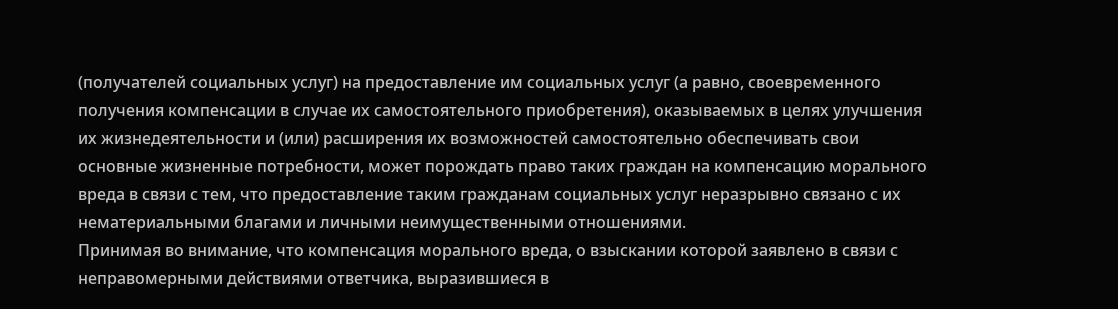(получателей социальных услуг) на предоставление им социальных услуг (а равно, своевременного получения компенсации в случае их самостоятельного приобретения), оказываемых в целях улучшения их жизнедеятельности и (или) расширения их возможностей самостоятельно обеспечивать свои основные жизненные потребности, может порождать право таких граждан на компенсацию морального вреда в связи с тем, что предоставление таким гражданам социальных услуг неразрывно связано с их нематериальными благами и личными неимущественными отношениями.
Принимая во внимание, что компенсация морального вреда, о взыскании которой заявлено в связи с неправомерными действиями ответчика, выразившиеся в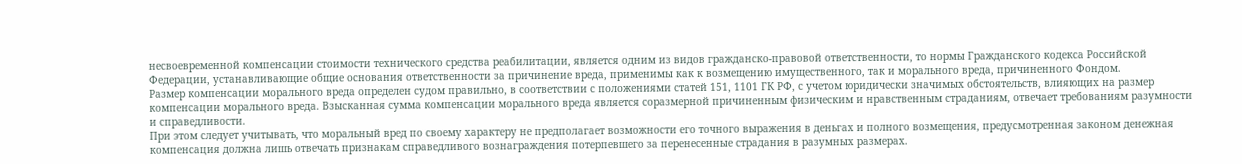несвоевременной компенсации стоимости технического средства реабилитации, является одним из видов гражданско-правовой ответственности, то нормы Гражданского кодекса Российской Федерации, устанавливающие общие основания ответственности за причинение вреда, применимы как к возмещению имущественного, так и морального вреда, причиненного Фондом.
Размер компенсации морального вреда определен судом правильно, в соответствии с положениями статей 151, 1101 ГК РФ, с учетом юридически значимых обстоятельств, влияющих на размер компенсации морального вреда. Взысканная сумма компенсации морального вреда является соразмерной причиненным физическим и нравственным страданиям, отвечает требованиям разумности и справедливости.
При этом следует учитывать, что моральный вред по своему характеру не предполагает возможности его точного выражения в деньгах и полного возмещения, предусмотренная законом денежная компенсация должна лишь отвечать признакам справедливого вознаграждения потерпевшего за перенесенные страдания в разумных размерах.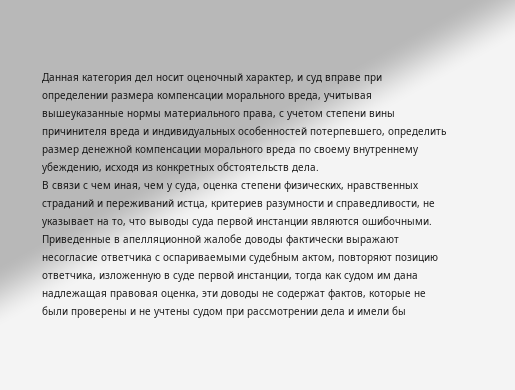Данная категория дел носит оценочный характер, и суд вправе при определении размера компенсации морального вреда, учитывая вышеуказанные нормы материального права, с учетом степени вины причинителя вреда и индивидуальных особенностей потерпевшего, определить размер денежной компенсации морального вреда по своему внутреннему убеждению, исходя из конкретных обстоятельств дела.
В связи с чем иная, чем у суда, оценка степени физических, нравственных страданий и переживаний истца, критериев разумности и справедливости, не указывает на то, что выводы суда первой инстанции являются ошибочными.
Приведенные в апелляционной жалобе доводы фактически выражают несогласие ответчика с оспариваемыми судебным актом, повторяют позицию ответчика, изложенную в суде первой инстанции, тогда как судом им дана надлежащая правовая оценка, эти доводы не содержат фактов, которые не были проверены и не учтены судом при рассмотрении дела и имели бы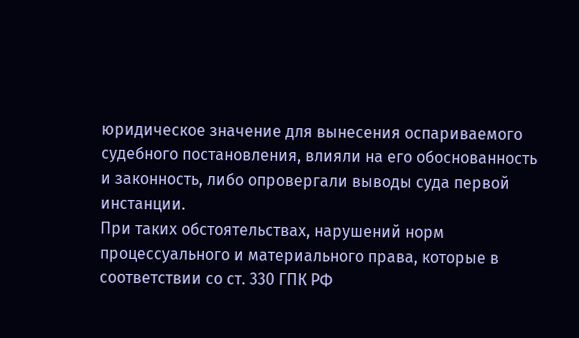юридическое значение для вынесения оспариваемого судебного постановления, влияли на его обоснованность и законность, либо опровергали выводы суда первой инстанции.
При таких обстоятельствах, нарушений норм процессуального и материального права, которые в соответствии со ст. 330 ГПК РФ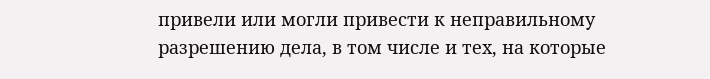привели или могли привести к неправильному разрешению дела, в том числе и тех, на которые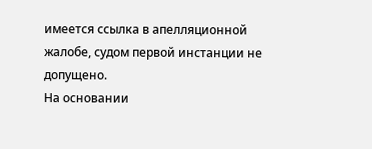имеется ссылка в апелляционной жалобе, судом первой инстанции не допущено.
На основании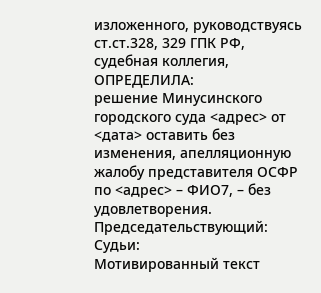изложенного, руководствуясь ст.ст.328, 329 ГПК РФ, судебная коллегия,
ОПРЕДЕЛИЛА:
решение Минусинского городского суда <адрес> от <дата> оставить без изменения, апелляционную жалобу представителя ОСФР по <адрес> – ФИО7, – без удовлетворения.
Председательствующий:
Судьи:
Мотивированный текст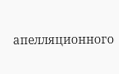апелляционного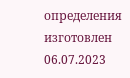определения изготовлен 06.07.2023